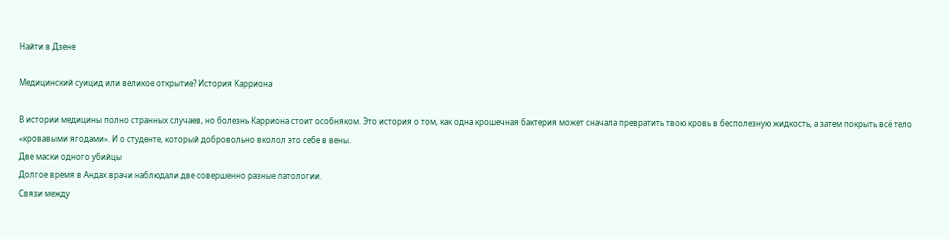Найти в Дзене

Медицинский суицид или великое открытие? История Карриона

В истории медицины полно странных случаев, но болезнь Карриона стоит особняком. Это история о том, как одна крошечная бактерия может сначала превратить твою кровь в бесполезную жидкость, а затем покрыть всё тело «кровавыми ягодами». И о студенте, который добровольно вколол это себе в вены.
Две маски одного убийцы
Долгое время в Андах врачи наблюдали две совершенно разные патологии.
Связи между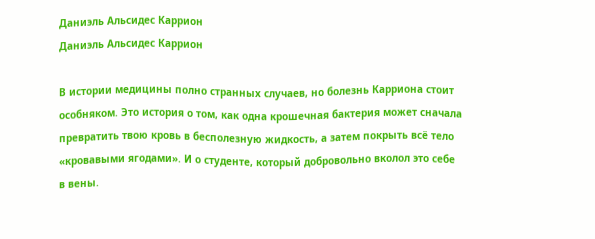Даниэль Альсидес Каррион
Даниэль Альсидес Каррион

В истории медицины полно странных случаев, но болезнь Карриона стоит особняком. Это история о том, как одна крошечная бактерия может сначала превратить твою кровь в бесполезную жидкость, а затем покрыть всё тело «кровавыми ягодами». И о студенте, который добровольно вколол это себе в вены.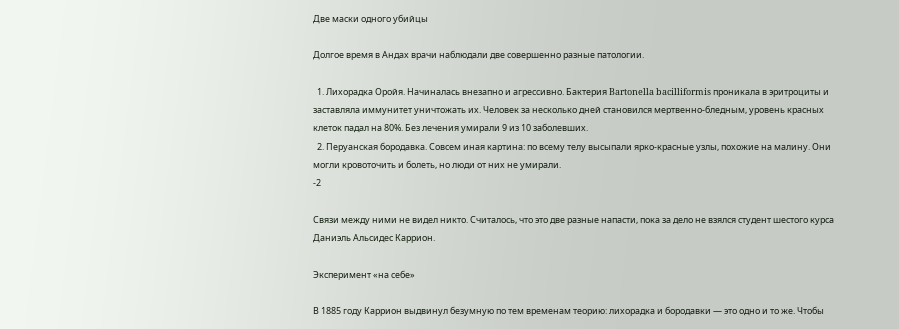Две маски одного убийцы

Долгое время в Андах врачи наблюдали две совершенно разные патологии.

  1. Лихорадка Оройя. Начиналась внезапно и агрессивно. Бактерия Bartonella bacilliformis проникала в эритроциты и заставляла иммунитет уничтожать их. Человек за несколько дней становился мертвенно-бледным, уровень красных клеток падал на 80%. Без лечения умирали 9 из 10 заболевших.
  2. Перуанская бородавка. Совсем иная картина: по всему телу высыпали ярко-красные узлы, похожие на малину. Они могли кровоточить и болеть, но люди от них не умирали.
-2

Связи между ними не видел никто. Считалось, что это две разные напасти, пока за дело не взялся студент шестого курса Даниэль Альсидес Каррион.

Эксперимент «на себе»

В 1885 году Каррион выдвинул безумную по тем временам теорию: лихорадка и бородавки — это одно и то же. Чтобы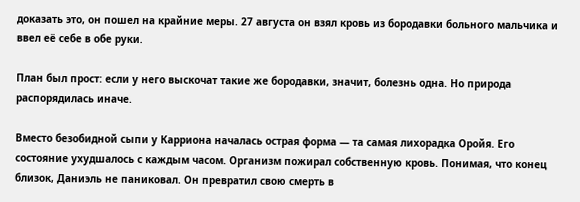доказать это, он пошел на крайние меры. 27 августа он взял кровь из бородавки больного мальчика и ввел её себе в обе руки.

План был прост: если у него выскочат такие же бородавки, значит, болезнь одна. Но природа распорядилась иначе.

Вместо безобидной сыпи у Карриона началась острая форма — та самая лихорадка Оройя. Его состояние ухудшалось с каждым часом. Организм пожирал собственную кровь. Понимая, что конец близок, Даниэль не паниковал. Он превратил свою смерть в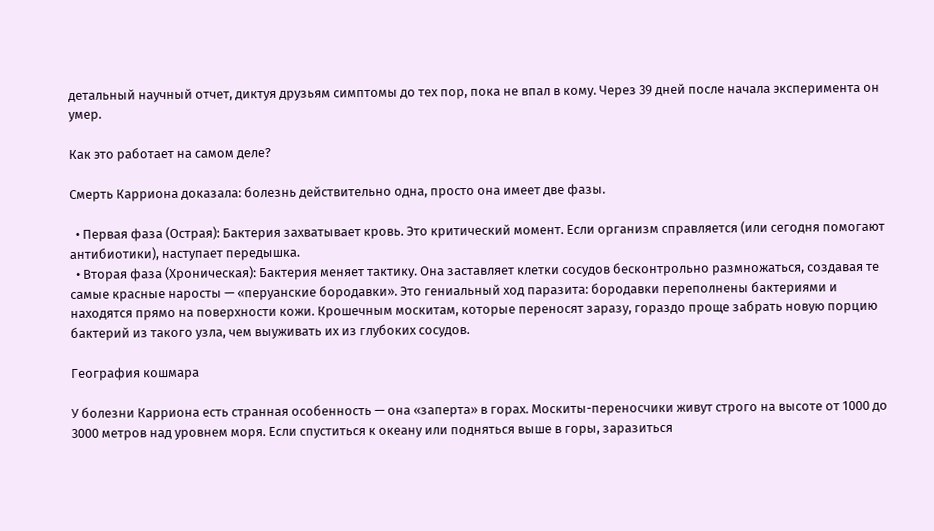детальный научный отчет, диктуя друзьям симптомы до тех пор, пока не впал в кому. Через 39 дней после начала эксперимента он умер.

Как это работает на самом деле?

Смерть Карриона доказала: болезнь действительно одна, просто она имеет две фазы.

  • Первая фаза (Острая): Бактерия захватывает кровь. Это критический момент. Если организм справляется (или сегодня помогают антибиотики), наступает передышка.
  • Вторая фаза (Хроническая): Бактерия меняет тактику. Она заставляет клетки сосудов бесконтрольно размножаться, создавая те самые красные наросты — «перуанские бородавки». Это гениальный ход паразита: бородавки переполнены бактериями и находятся прямо на поверхности кожи. Крошечным москитам, которые переносят заразу, гораздо проще забрать новую порцию бактерий из такого узла, чем выуживать их из глубоких сосудов.

География кошмара

У болезни Карриона есть странная особенность — она «заперта» в горах. Москиты-переносчики живут строго на высоте от 1000 до 3000 метров над уровнем моря. Если спуститься к океану или подняться выше в горы, заразиться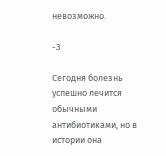невозможно.

-3

Сегодня болезнь успешно лечится обычными антибиотиками, но в истории она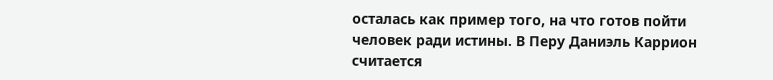осталась как пример того, на что готов пойти человек ради истины. В Перу Даниэль Каррион считается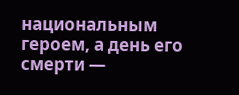национальным героем, а день его смерти —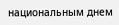национальным днем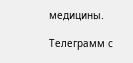медицины.

Телеграмм с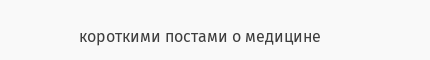короткими постами о медицине